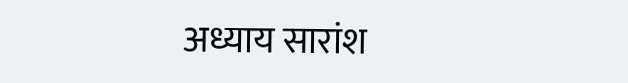अध्याय सारांश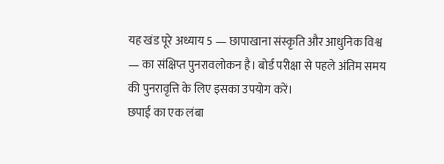यह खंड पूरे अध्याय 5 — छापाखाना संस्कृति और आधुनिक विश्व — का संक्षिप्त पुनरावलोकन है। बोर्ड परीक्षा से पहले अंतिम समय की पुनरावृत्ति के लिए इसका उपयोग करें।
छपाई का एक लंबा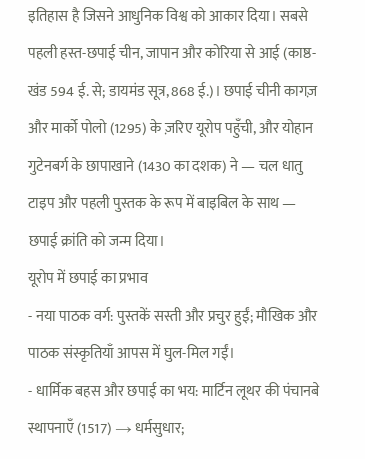इतिहास है जिसने आधुनिक विश्व को आकार दिया। सबसे पहली हस्त-छपाई चीन, जापान और कोरिया से आई (काष्ठ-खंड 594 ई. से; डायमंड सूत्र, 868 ई.)। छपाई चीनी कागज़ और मार्को पोलो (1295) के ज़रिए यूरोप पहुँची, और योहान गुटेनबर्ग के छापाखाने (1430 का दशक) ने — चल धातु टाइप और पहली पुस्तक के रूप में बाइबिल के साथ — छपाई क्रांति को जन्म दिया।
यूरोप में छपाई का प्रभाव
- नया पाठक वर्ग: पुस्तकें सस्ती और प्रचुर हुईं; मौखिक और पाठक संस्कृतियाँ आपस में घुल-मिल गईं।
- धार्मिक बहस और छपाई का भय: मार्टिन लूथर की पंचानबे स्थापनाएँ (1517) → धर्मसुधार;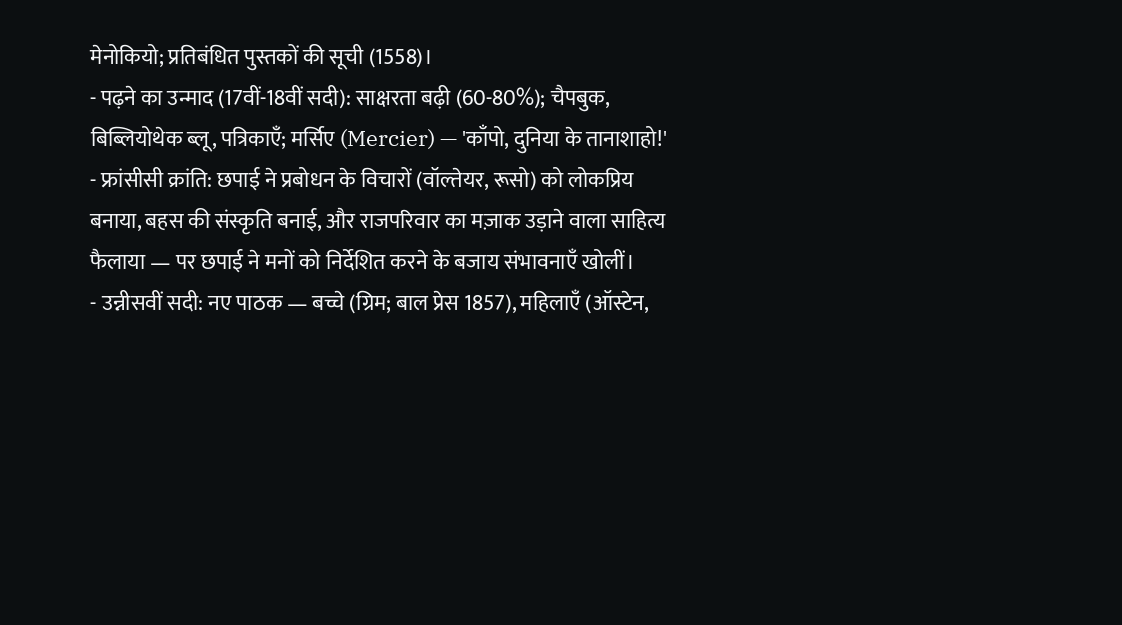मेनोकियो; प्रतिबंधित पुस्तकों की सूची (1558)।
- पढ़ने का उन्माद (17वीं-18वीं सदी): साक्षरता बढ़ी (60-80%); चैपबुक, बिब्लियोथेक ब्लू, पत्रिकाएँ; मर्सिए (Mercier) — 'काँपो, दुनिया के तानाशाहो!'
- फ्रांसीसी क्रांति: छपाई ने प्रबोधन के विचारों (वॉल्तेयर, रूसो) को लोकप्रिय बनाया, बहस की संस्कृति बनाई, और राजपरिवार का मज़ाक उड़ाने वाला साहित्य फैलाया — पर छपाई ने मनों को निर्देशित करने के बजाय संभावनाएँ खोलीं।
- उन्नीसवीं सदी: नए पाठक — बच्चे (ग्रिम; बाल प्रेस 1857), महिलाएँ (ऑस्टेन,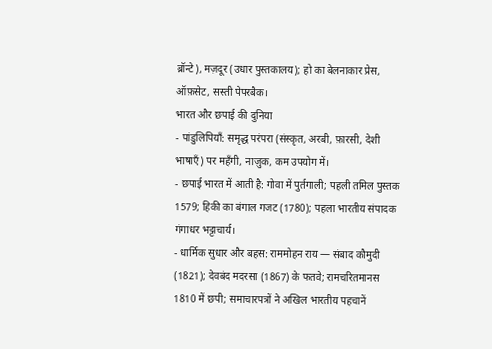ब्रॉन्टे), मज़दूर (उधार पुस्तकालय); हो का बेलनाकार प्रेस, ऑफ़सेट, सस्ती पेपरबैक।
भारत और छपाई की दुनिया
- पांडुलिपियाँ: समृद्ध परंपरा (संस्कृत, अरबी, फ़ारसी, देशी भाषाएँ) पर महँगी, नाज़ुक, कम उपयोग में।
- छपाई भारत में आती है: गोवा में पुर्तगाली; पहली तमिल पुस्तक 1579; हिकी का बंगाल गजट (1780); पहला भारतीय संपादक गंगाधर भट्टाचार्य।
- धार्मिक सुधार और बहस: राममोहन राय — संबाद कौमुदी (1821); देवबंद मदरसा (1867) के फतवे; रामचरितमानस 1810 में छपी; समाचारपत्रों ने अखिल भारतीय पहचानें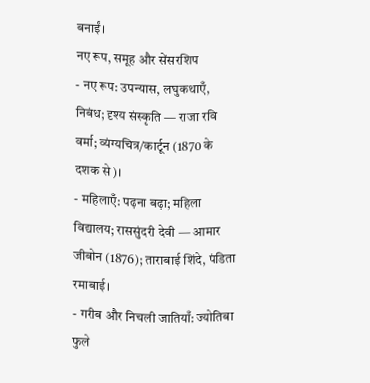बनाईं।
नए रूप, समूह और सेंसरशिप
- नए रूप: उपन्यास, लघुकथाएँ, निबंध; दृश्य संस्कृति — राजा रवि वर्मा; व्यंग्यचित्र/कार्टून (1870 के दशक से)।
- महिलाएँ: पढ़ना बढ़ा; महिला विद्यालय; राससुंदरी देवी — आमार जीबोन (1876); ताराबाई शिंदे, पंडिता रमाबाई।
- गरीब और निचली जातियाँ: ज्योतिबा फुले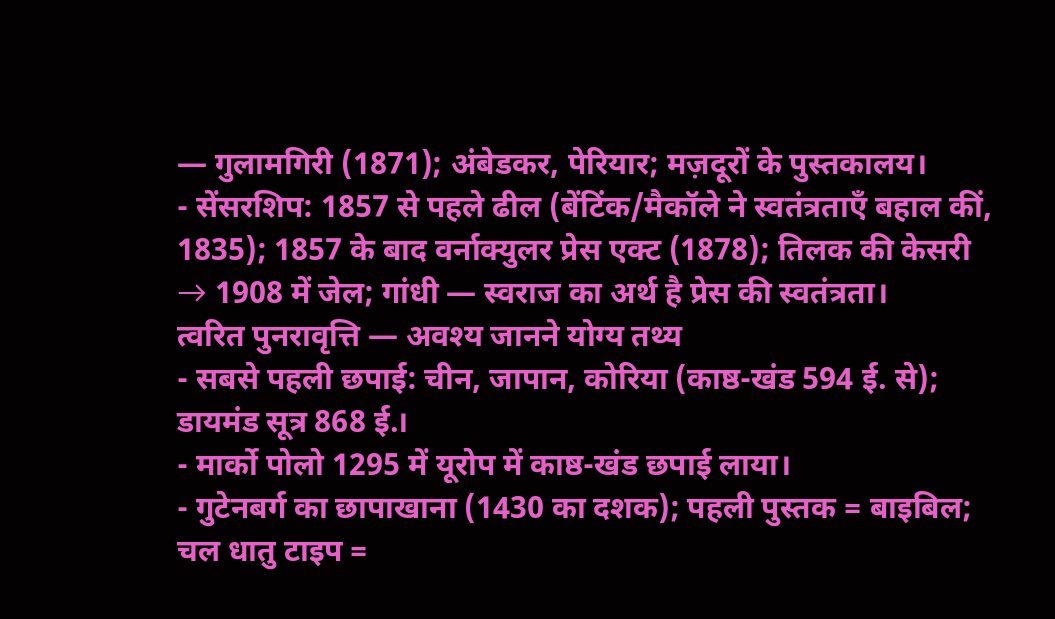— गुलामगिरी (1871); अंबेडकर, पेरियार; मज़दूरों के पुस्तकालय।
- सेंसरशिप: 1857 से पहले ढील (बेंटिंक/मैकॉले ने स्वतंत्रताएँ बहाल कीं, 1835); 1857 के बाद वर्नाक्युलर प्रेस एक्ट (1878); तिलक की केसरी → 1908 में जेल; गांधी — स्वराज का अर्थ है प्रेस की स्वतंत्रता।
त्वरित पुनरावृत्ति — अवश्य जानने योग्य तथ्य
- सबसे पहली छपाई: चीन, जापान, कोरिया (काष्ठ-खंड 594 ई. से); डायमंड सूत्र 868 ई.।
- मार्को पोलो 1295 में यूरोप में काष्ठ-खंड छपाई लाया।
- गुटेनबर्ग का छापाखाना (1430 का दशक); पहली पुस्तक = बाइबिल; चल धातु टाइप =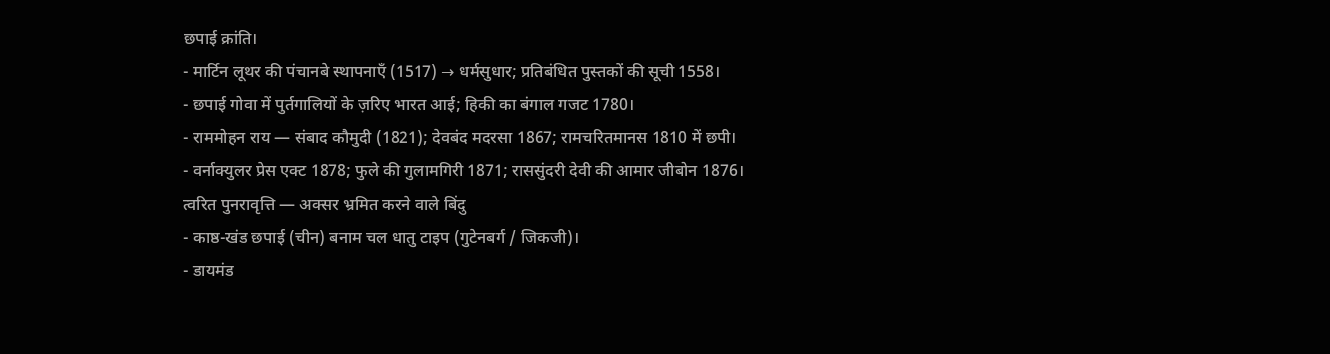छपाई क्रांति।
- मार्टिन लूथर की पंचानबे स्थापनाएँ (1517) → धर्मसुधार; प्रतिबंधित पुस्तकों की सूची 1558।
- छपाई गोवा में पुर्तगालियों के ज़रिए भारत आई; हिकी का बंगाल गजट 1780।
- राममोहन राय — संबाद कौमुदी (1821); देवबंद मदरसा 1867; रामचरितमानस 1810 में छपी।
- वर्नाक्युलर प्रेस एक्ट 1878; फुले की गुलामगिरी 1871; राससुंदरी देवी की आमार जीबोन 1876।
त्वरित पुनरावृत्ति — अक्सर भ्रमित करने वाले बिंदु
- काष्ठ-खंड छपाई (चीन) बनाम चल धातु टाइप (गुटेनबर्ग / जिकजी)।
- डायमंड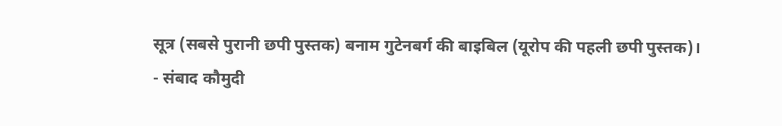सूत्र (सबसे पुरानी छपी पुस्तक) बनाम गुटेनबर्ग की बाइबिल (यूरोप की पहली छपी पुस्तक)।
- संबाद कौमुदी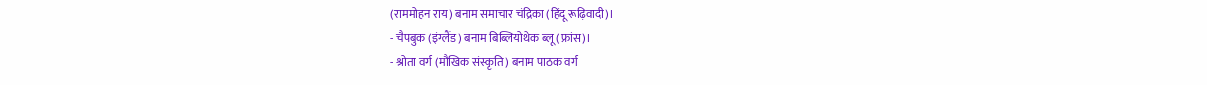(राममोहन राय) बनाम समाचार चंद्रिका (हिंदू रूढ़िवादी)।
- चैपबुक (इंग्लैंड) बनाम बिब्लियोथेक ब्लू (फ्रांस)।
- श्रोता वर्ग (मौखिक संस्कृति) बनाम पाठक वर्ग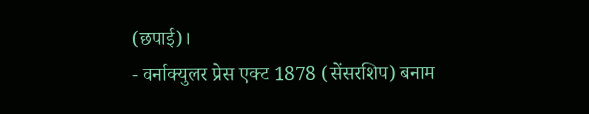(छपाई)।
- वर्नाक्युलर प्रेस एक्ट 1878 (सेंसरशिप) बनाम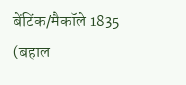बेंटिंक/मैकॉले 1835 (बहाल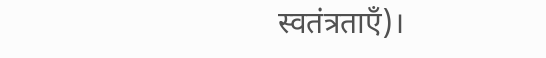स्वतंत्रताएँ)।